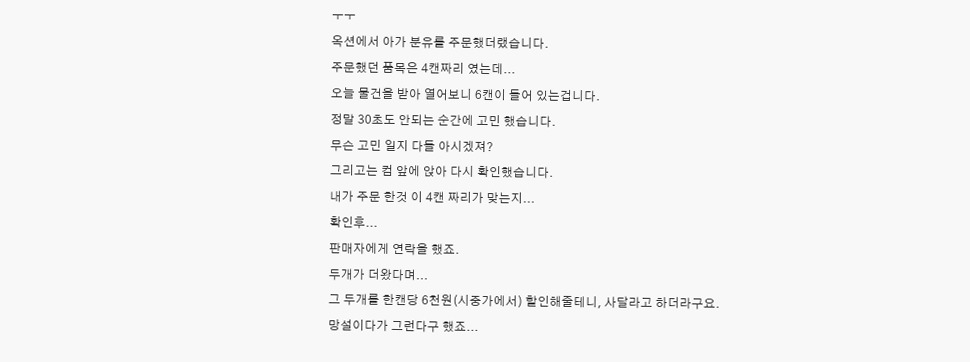ㅜㅜ
옥션에서 아가 분유를 주문했더랬습니다.
주문했던 품목은 4캔짜리 였는데...
오늘 물건을 받아 열어보니 6캔이 들어 있는겁니다.
정말 30초도 안되는 순간에 고민 했습니다.
무슨 고민 일지 다들 아시겠져?
그리고는 컴 앞에 앉아 다시 확인했습니다.
내가 주문 한것 이 4캔 짜리가 맞는지...
확인후...
판매자에게 연락을 했죠.
두개가 더왔다며...
그 두개를 한캔당 6천원(시중가에서) 할인해줄테니, 사달라고 하더라구요.
망설이다가 그런다구 했죠...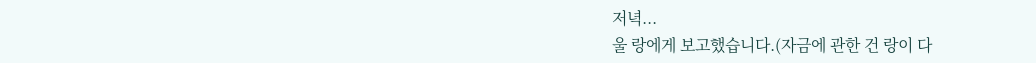저녁...
울 랑에게 보고했습니다.(자금에 관한 건 랑이 다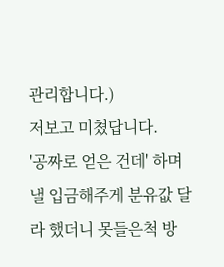관리합니다.)
저보고 미쳤답니다.
'공짜로 얻은 건데' 하며
낼 입금해주게 분유값 달라 했더니 못들은척 방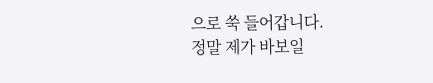으로 쑥 들어갑니다.
정말 제가 바보일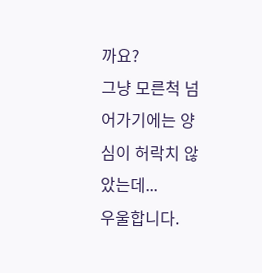까요?
그냥 모른척 넘어가기에는 양심이 허락치 않았는데...
우울합니다.